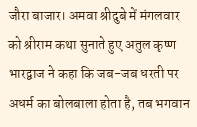जौरा बाजार। अमवा श्रीदुबे में मंगलवार को श्रीराम कथा सुनाते हुए अतुल कृष्ण भारद्वाज ने कहा कि जब-जब धरती पर अधर्म का बोलबाला होता है, तब भगवान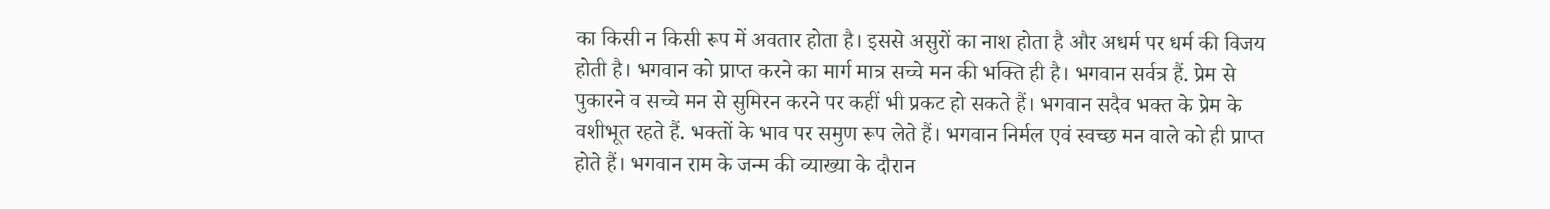का किसी न किसी रूप में अवतार होता है। इससे असुरों का नाश होता है और अधर्म पर धर्म की विजय होती है। भगवान को प्राप्त करने का मार्ग मात्र सच्चे मन की भक्ति ही है। भगवान सर्वत्र हैं. प्रेम से पुकारने व सच्चे मन से सुमिरन करने पर कहीं भी प्रकट हो सकते हैं। भगवान सदैव भक्त के प्रेम के वशीभूत रहते हैं. भक्तों के भाव पर समुण रूप लेते हैं। भगवान निर्मल एवं स्वच्छ मन वाले को ही प्राप्त होते हैं। भगवान राम के जन्म की व्याख्या के दौरान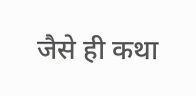जैसे ही कथा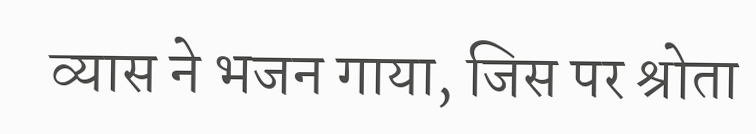व्यास ने भजन गाया, जिस पर श्रोता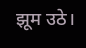झूम उठे।